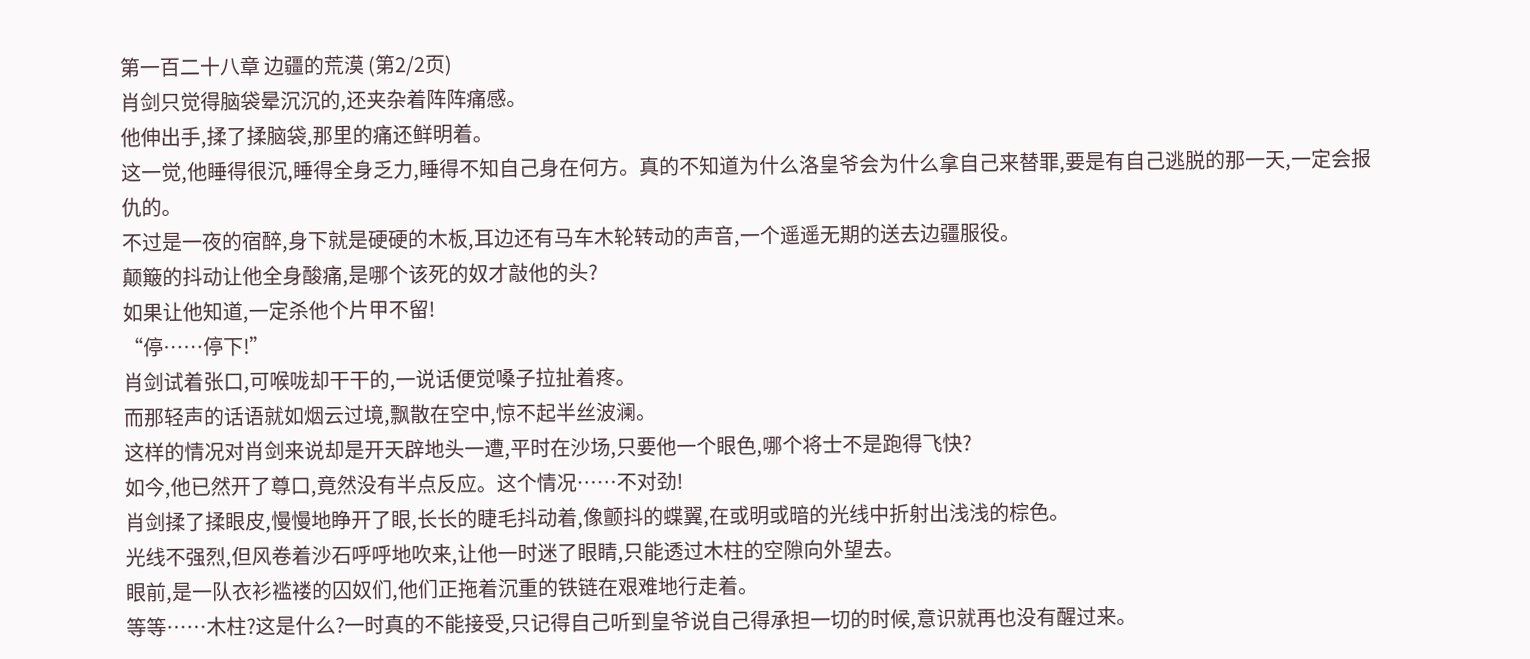第一百二十八章 边疆的荒漠 (第2/2页)
肖剑只觉得脑袋晕沉沉的,还夹杂着阵阵痛感。
他伸出手,揉了揉脑袋,那里的痛还鲜明着。
这一觉,他睡得很沉,睡得全身乏力,睡得不知自己身在何方。真的不知道为什么洛皇爷会为什么拿自己来替罪,要是有自己逃脱的那一天,一定会报仇的。
不过是一夜的宿醉,身下就是硬硬的木板,耳边还有马车木轮转动的声音,一个遥遥无期的送去边疆服役。
颠簸的抖动让他全身酸痛,是哪个该死的奴才敲他的头?
如果让他知道,一定杀他个片甲不留!
“停……停下!”
肖剑试着张口,可喉咙却干干的,一说话便觉嗓子拉扯着疼。
而那轻声的话语就如烟云过境,飘散在空中,惊不起半丝波澜。
这样的情况对肖剑来说却是开天辟地头一遭,平时在沙场,只要他一个眼色,哪个将士不是跑得飞快?
如今,他已然开了尊口,竟然没有半点反应。这个情况……不对劲!
肖剑揉了揉眼皮,慢慢地睁开了眼,长长的睫毛抖动着,像颤抖的蝶翼,在或明或暗的光线中折射出浅浅的棕色。
光线不强烈,但风卷着沙石呼呼地吹来,让他一时迷了眼睛,只能透过木柱的空隙向外望去。
眼前,是一队衣衫褴褛的囚奴们,他们正拖着沉重的铁链在艰难地行走着。
等等……木柱?这是什么?一时真的不能接受,只记得自己听到皇爷说自己得承担一切的时候,意识就再也没有醒过来。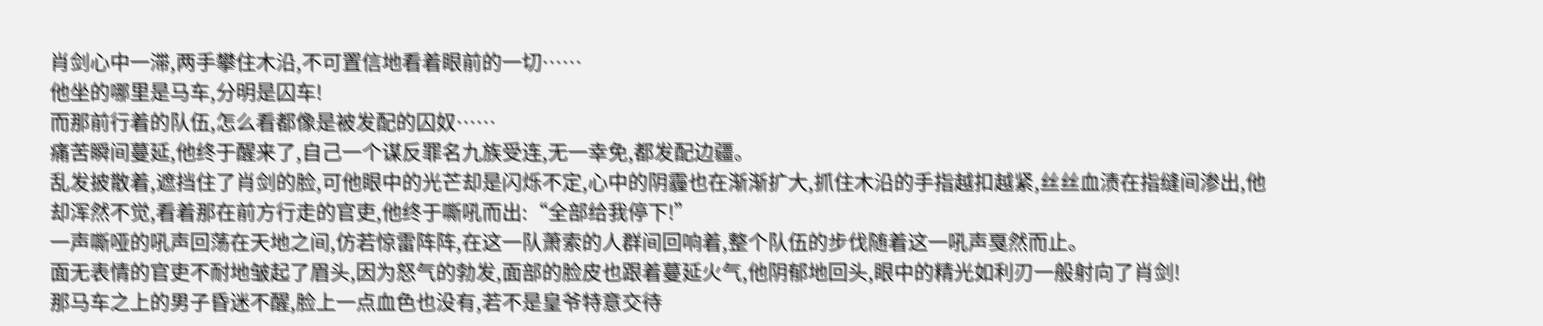肖剑心中一滞,两手攀住木沿,不可置信地看着眼前的一切……
他坐的哪里是马车,分明是囚车!
而那前行着的队伍,怎么看都像是被发配的囚奴……
痛苦瞬间蔓延,他终于醒来了,自己一个谋反罪名九族受连,无一幸免,都发配边疆。
乱发披散着,遮挡住了肖剑的脸,可他眼中的光芒却是闪烁不定,心中的阴霾也在渐渐扩大,抓住木沿的手指越扣越紧,丝丝血渍在指缝间渗出,他却浑然不觉,看着那在前方行走的官吏,他终于嘶吼而出:“全部给我停下!”
一声嘶哑的吼声回荡在天地之间,仿若惊雷阵阵,在这一队萧索的人群间回响着,整个队伍的步伐随着这一吼声戛然而止。
面无表情的官吏不耐地皱起了眉头,因为怒气的勃发,面部的脸皮也跟着蔓延火气,他阴郁地回头,眼中的精光如利刃一般射向了肖剑!
那马车之上的男子昏迷不醒,脸上一点血色也没有,若不是皇爷特意交待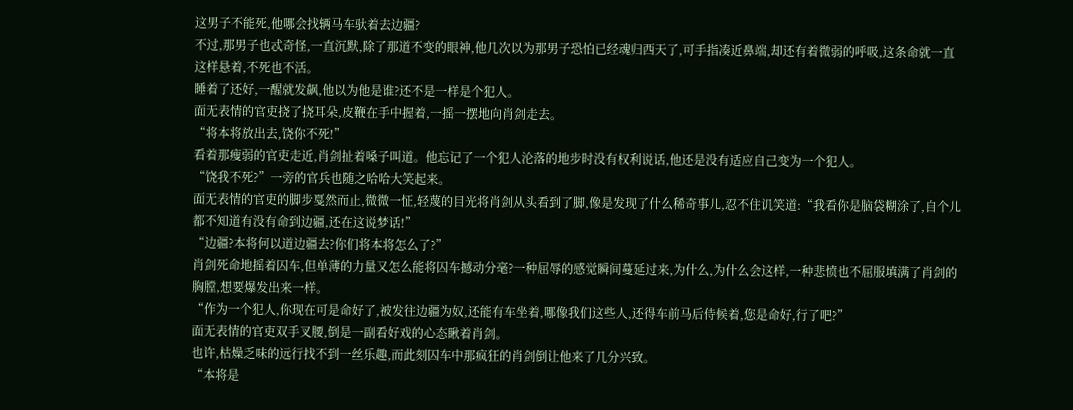这男子不能死,他哪会找辆马车驮着去边疆?
不过,那男子也忒奇怪,一直沉默,除了那道不变的眼神,他几次以为那男子恐怕已经魂归西天了,可手指凑近鼻端,却还有着微弱的呼吸,这条命就一直这样悬着,不死也不活。
睡着了还好,一醒就发飙,他以为他是谁?还不是一样是个犯人。
面无表情的官吏挠了挠耳朵,皮鞭在手中握着,一摇一摆地向肖剑走去。
“将本将放出去,饶你不死!”
看着那瘦弱的官吏走近,肖剑扯着嗓子叫道。他忘记了一个犯人沦落的地步时没有权利说话,他还是没有适应自己变为一个犯人。
“饶我不死?”一旁的官兵也随之哈哈大笑起来。
面无表情的官吏的脚步戛然而止,微微一怔,轻蔑的目光将肖剑从头看到了脚,像是发现了什么稀奇事儿,忍不住讥笑道:“我看你是脑袋糊涂了,自个儿都不知道有没有命到边疆,还在这说梦话!”
“边疆?本将何以道边疆去?你们将本将怎么了?”
肖剑死命地摇着囚车,但单薄的力量又怎么能将囚车撼动分毫?一种屈辱的感觉瞬间蔓延过来,为什么,为什么会这样,一种悲愤也不屈服填满了肖剑的胸膛,想要爆发出来一样。
“作为一个犯人,你现在可是命好了,被发往边疆为奴,还能有车坐着,哪像我们这些人,还得车前马后侍候着,您是命好,行了吧?”
面无表情的官吏双手叉腰,倒是一副看好戏的心态瞅着肖剑。
也许,枯燥乏味的远行找不到一丝乐趣,而此刻囚车中那疯狂的肖剑倒让他来了几分兴致。
“本将是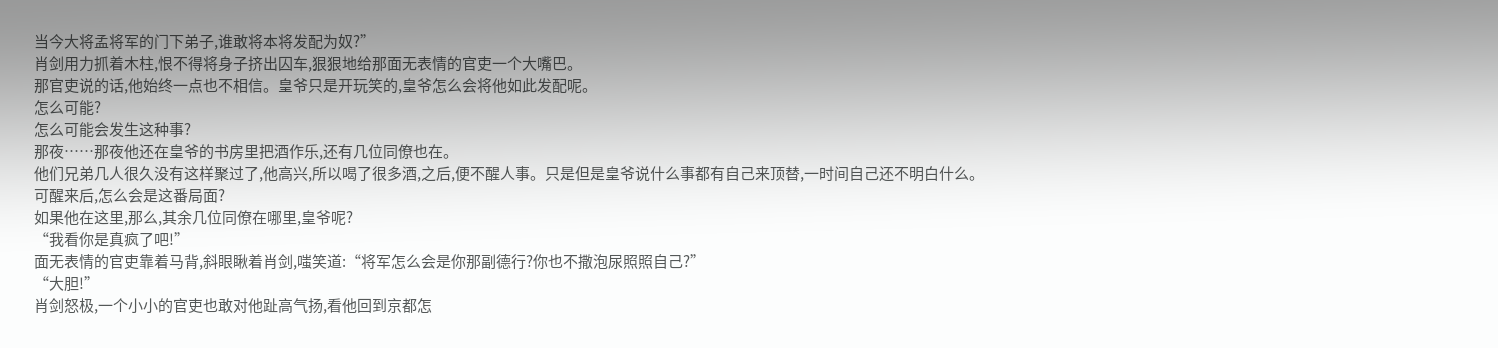当今大将孟将军的门下弟子,谁敢将本将发配为奴?”
肖剑用力抓着木柱,恨不得将身子挤出囚车,狠狠地给那面无表情的官吏一个大嘴巴。
那官吏说的话,他始终一点也不相信。皇爷只是开玩笑的,皇爷怎么会将他如此发配呢。
怎么可能?
怎么可能会发生这种事?
那夜……那夜他还在皇爷的书房里把酒作乐,还有几位同僚也在。
他们兄弟几人很久没有这样聚过了,他高兴,所以喝了很多酒,之后,便不醒人事。只是但是皇爷说什么事都有自己来顶替,一时间自己还不明白什么。
可醒来后,怎么会是这番局面?
如果他在这里,那么,其余几位同僚在哪里,皇爷呢?
“我看你是真疯了吧!”
面无表情的官吏靠着马背,斜眼瞅着肖剑,嗤笑道:“将军怎么会是你那副德行?你也不撒泡尿照照自己?”
“大胆!”
肖剑怒极,一个小小的官吏也敢对他趾高气扬,看他回到京都怎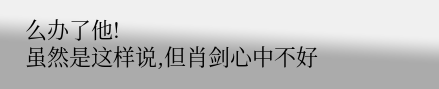么办了他!
虽然是这样说,但肖剑心中不好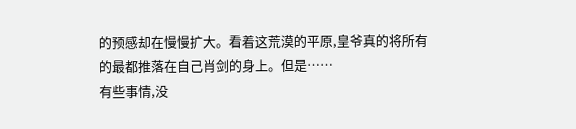的预感却在慢慢扩大。看着这荒漠的平原,皇爷真的将所有的最都推落在自己肖剑的身上。但是……
有些事情,没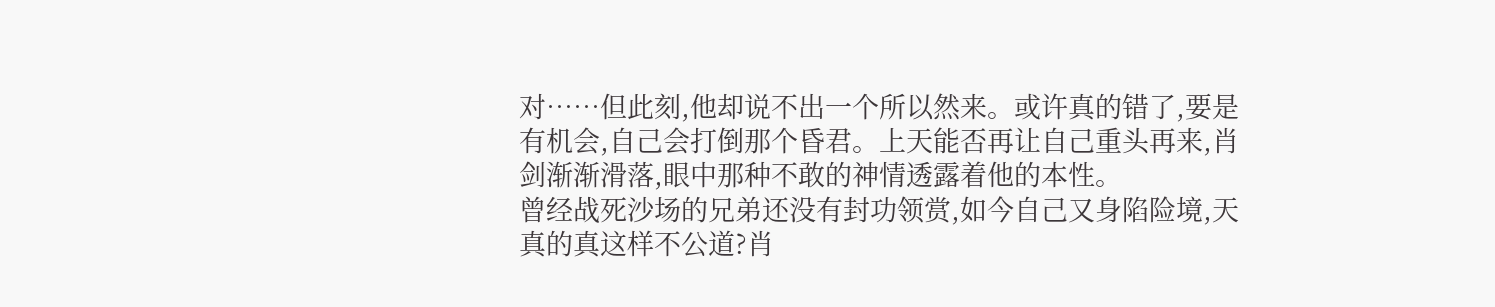对……但此刻,他却说不出一个所以然来。或许真的错了,要是有机会,自己会打倒那个昏君。上天能否再让自己重头再来,肖剑渐渐滑落,眼中那种不敢的神情透露着他的本性。
曾经战死沙场的兄弟还没有封功领赏,如今自己又身陷险境,天真的真这样不公道?肖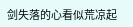剑失落的心看似荒凉起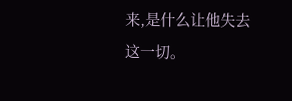来,是什么让他失去这一切。